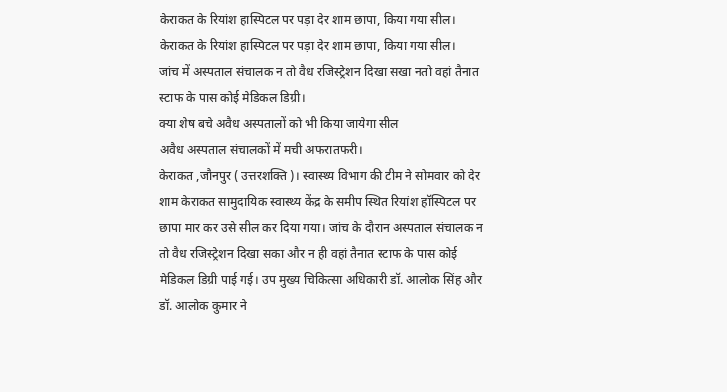केराकत के रियांश हास्पिटल पर पड़ा देर शाम छापा, किया गया सील।
केराकत के रियांश हास्पिटल पर पड़ा देर शाम छापा, किया गया सील।
जांच में अस्पताल संचालक न तो वैध रजिस्ट्रेशन दिखा सखा नतो वहां तैनात स्टाफ के पास कोई मेडिकल डिग्री।
क्या शेष बचे अवैध अस्पतालों को भी किया जायेगा सील
अवैध अस्पताल संचालकों में मची अफरातफरी।
केराकत ,जौनपुर ( उत्तरशक्ति )। स्वास्थ्य विभाग की टीम ने सोमवार को देर शाम केराकत सामुदायिक स्वास्थ्य केंद्र के समीप स्थित रियांश हॉस्पिटल पर छापा मार कर उसे सील कर दिया गया। जांच के दौरान अस्पताल संचालक न तो वैध रजिस्ट्रेशन दिखा सका और न ही वहां तैनात स्टाफ के पास कोई मेडिकल डिग्री पाई गई। उप मुख्य चिकित्सा अधिकारी डॉ. आलोक सिंह और डॉ. आलोक कुमार ने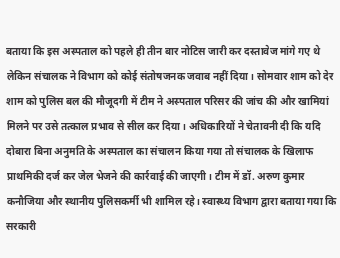बताया कि इस अस्पताल को पहले ही तीन बार नोटिस जारी कर दस्तावेज मांगे गए थे लेकिन संचालक ने विभाग को कोई संतोषजनक जवाब नहीं दिया। सोमवार शाम को देर शाम को पुलिस बल की मौजूदगी में टीम ने अस्पताल परिसर की जांच की और खामियां मिलने पर उसे तत्काल प्रभाव से सील कर दिया। अधिकारियों ने चेतावनी दी कि यदि दोबारा बिना अनुमति के अस्पताल का संचालन किया गया तो संचालक के खिलाफ प्राथमिकी दर्ज कर जेल भेजने की कार्रवाई की जाएगी। टीम में डॉ. अरुण कुमार कनौजिया और स्थानीय पुलिसकर्मी भी शामिल रहे। स्वास्थ्य विभाग द्वारा बताया गया कि सरकारी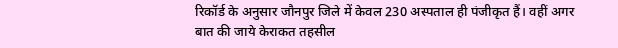रिकॉर्ड के अनुसार जौनपुर जिले में केवल 230 अस्पताल ही पंजीकृत हैं। वहीं अगर बात की जाये केराकत तहसील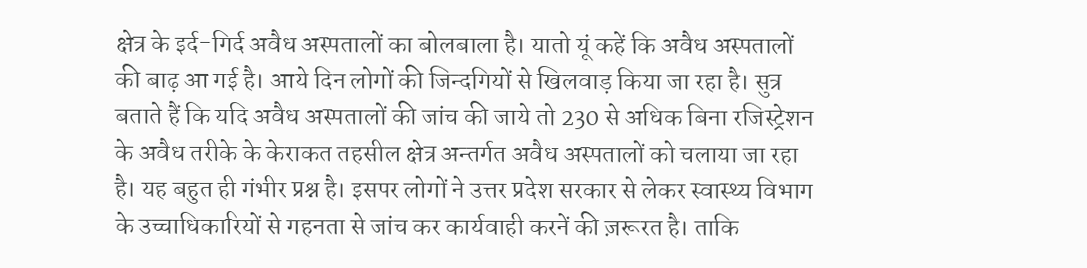क्षेत्र के इर्द-गिर्द अवैध अस्पतालों का बोलबाला है। यातो यूं कहें कि अवैध अस्पतालों की बाढ़ आ गई है। आये दिन लोगों की जिन्दगियों से खिलवाड़ किया जा रहा है। सुत्र बताते हैं कि यदि अवैध अस्पतालों की जांच की जाये तो 230 से अधिक बिना रजिस्ट्रेशन के अवैध तरीके के केराकत तहसील क्षेत्र अन्तर्गत अवैध अस्पतालों को चलाया जा रहा है। यह बहुत ही गंभीर प्रश्न है। इसपर लोगों ने उत्तर प्रदेश सरकार से लेकर स्वास्थ्य विभाग के उच्चाधिकारियों से गहनता से जांच कर कार्यवाही करनें की ज़रूरत है। ताकि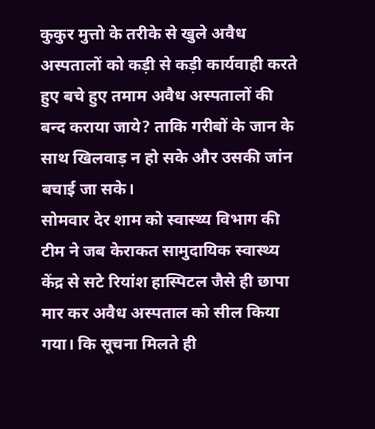कुकुर मुत्तो के तरीके से खुले अवैध अस्पतालों को कड़ी से कड़ी कार्यवाही करते हुए बचे हुए तमाम अवैध अस्पतालों की बन्द कराया जाये? ताकि गरीबों के जान के साथ खिलवाड़ न हो सके और उसकी जांन बचाई जा सके।
सोमवार देर शाम को स्वास्थ्य विभाग की टीम ने जब केराकत सामुदायिक स्वास्थ्य केंद्र से सटे रियांश हास्पिटल जैसे ही छापा मार कर अवैध अस्पताल को सील किया गया। कि सूचना मिलते ही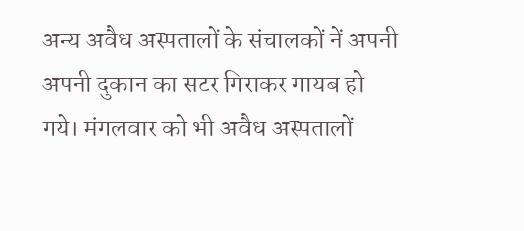अन्य अवैध अस्पतालों के संचालकों नें अपनी अपनी दुकान का सटर गिराकर गायब हो गये। मंगलवार को भी अवैध अस्पतालों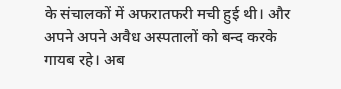के संचालकों में अफरातफरी मची हुई थी। और अपने अपने अवैध अस्पतालों को बन्द करके गायब रहे। अब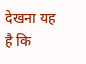देखना यह है कि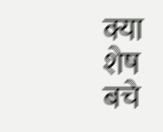क्या शेष बचे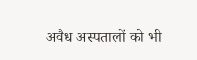अवैध अस्पतालों को भी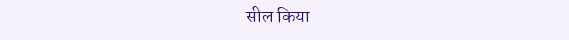सील किया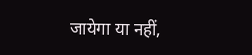जायेगा या नहीं,